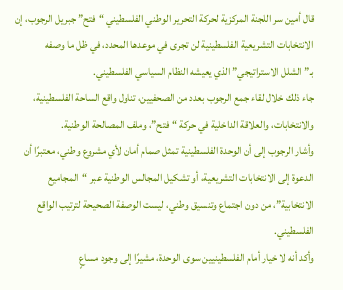قال أمين سر اللجنة المركزية لحركة التحرير الوطني الفلسطيني “فتح” جبريل الرجوب، إن الانتخابات التشريعية الفلسطينية لن تجرى في موعدها المحدد، في ظل ما وصفه بـ”الشلل الاستراتيجي” الذي يعيشه النظام السياسي الفلسطيني.
جاء ذلك خلال لقاء جمع الرجوب بعدد من الصحفيين، تناول واقع الساحة الفلسطينية، والانتخابات، والعلاقة الداخلية في حركة “فتح”، وملف المصالحة الوطنية.
وأشار الرجوب إلى أن الوحدة الفلسطينية تمثل صمام أمان لأي مشروع وطني، معتبرًا أن الدعوة إلى الانتخابات التشريعية، أو تشكيل المجالس الوطنية عبر “المجاميع الانتخابية”، من دون اجتماع وتنسيق وطني، ليست الوصفة الصحيحة لترتيب الواقع الفلسطيني.
وأكد أنه لا خيار أمام الفلسطينيين سوى الوحدة، مشيرًا إلى وجود مساعٍ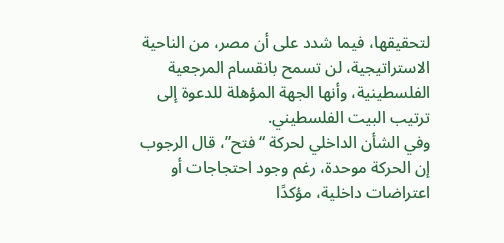لتحقيقها، فيما شدد على أن مصر، من الناحية الاستراتيجية، لن تسمح بانقسام المرجعية الفلسطينية، وأنها الجهة المؤهلة للدعوة إلى ترتيب البيت الفلسطيني.
وفي الشأن الداخلي لحركة “فتح”، قال الرجوب إن الحركة موحدة، رغم وجود احتجاجات أو اعتراضات داخلية، مؤكدًا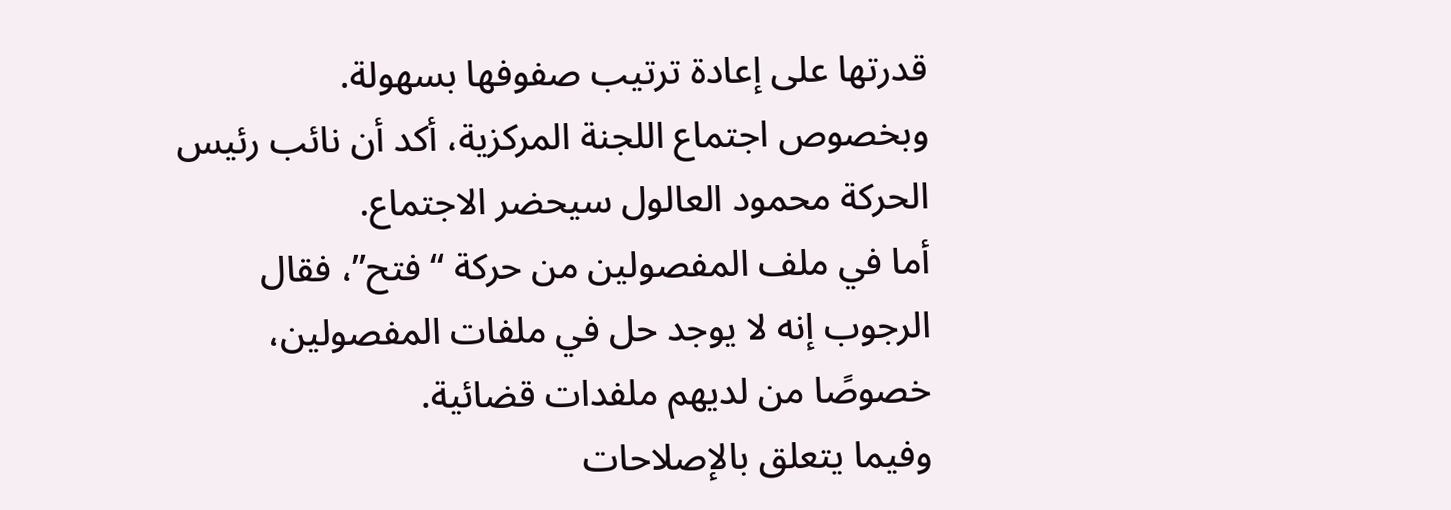قدرتها على إعادة ترتيب صفوفها بسهولة.
وبخصوص اجتماع اللجنة المركزية، أكد أن نائب رئيس الحركة محمود العالول سيحضر الاجتماع.
أما في ملف المفصولين من حركة “فتح”، فقال الرجوب إنه لا يوجد حل في ملفات المفصولين، خصوصًا من لديهم ملفدات قضائية.
وفيما يتعلق بالإصلاحات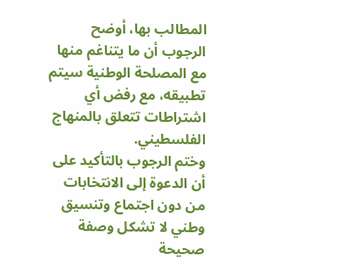المطالب بها، أوضح الرجوب أن ما يتناغم منها مع المصلحة الوطنية سيتم تطبيقه، مع رفض أي اشتراطات تتعلق بالمنهاج الفلسطيني.
وختم الرجوب بالتأكيد على أن الدعوة إلى الانتخابات من دون اجتماع وتنسيق وطني لا تشكل وصفة صحيحة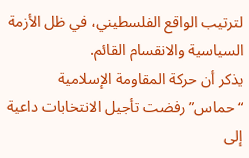لترتيب الواقع الفلسطيني، في ظل الأزمة السياسية والانقسام القائم.
يذكر أن حركة المقاومة الإسلامية “حماس” رفضت تأجيل الانتخابات داعية إلى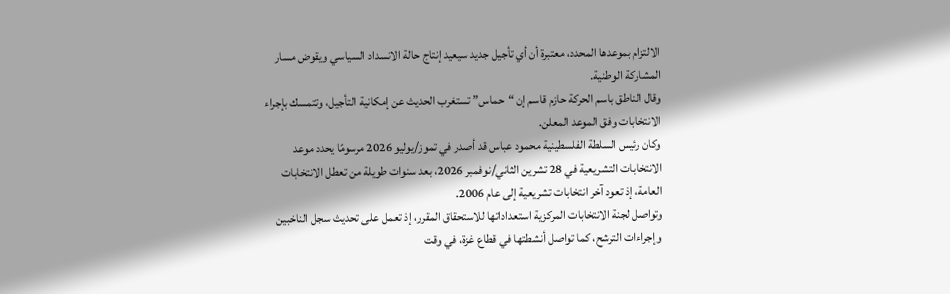الالتزام بموعدها المحدد، معتبرة أن أي تأجيل جديد سيعيد إنتاج حالة الانسداد السياسي ويقوض مسار المشاركة الوطنية.
وقال الناطق باسم الحركة حازم قاسم إن “حماس” تستغرب الحديث عن إمكانية التأجيل، وتتمسك بإجراء الانتخابات وفق الموعد المعلن.
وكان رئيس السلطة الفلسطينية محمود عباس قد أصدر في تموز/يوليو 2026 مرسومًا يحدد موعد الانتخابات التشريعية في 28 تشرين الثاني/نوفمبر 2026، بعد سنوات طويلة من تعطل الانتخابات العامة، إذ تعود آخر انتخابات تشريعية إلى عام 2006.
وتواصل لجنة الانتخابات المركزية استعداداتها للاستحقاق المقرر، إذ تعمل على تحديث سجل الناخبين وإجراءات الترشح، كما تواصل أنشطتها في قطاع غزة، في وقت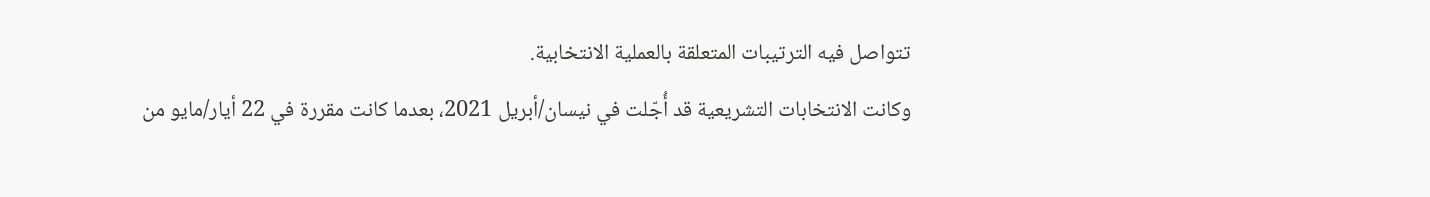تتواصل فيه الترتيبات المتعلقة بالعملية الانتخابية.
وكانت الانتخابات التشريعية قد أُجّلت في نيسان/أبريل 2021، بعدما كانت مقررة في 22 أيار/مايو من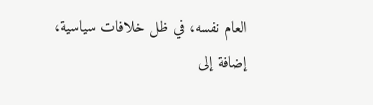العام نفسه، في ظل خلافات سياسية، إضافة إلى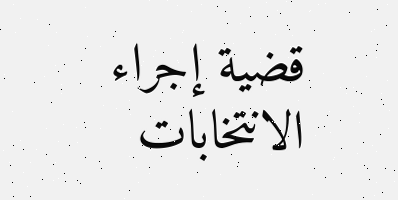قضية إجراء الانتخابات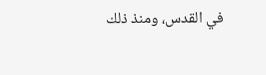في القدس، ومنذ ذلك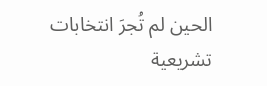الحين لم تُجرَ انتخابات تشريعية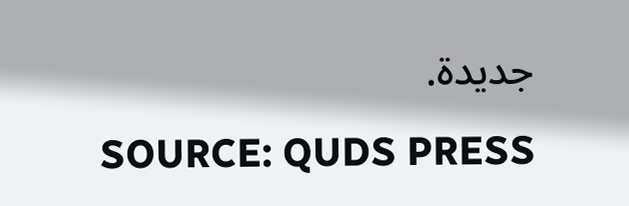جديدة.
SOURCE: QUDS PRESS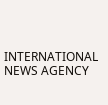INTERNATIONAL NEWS AGENCY